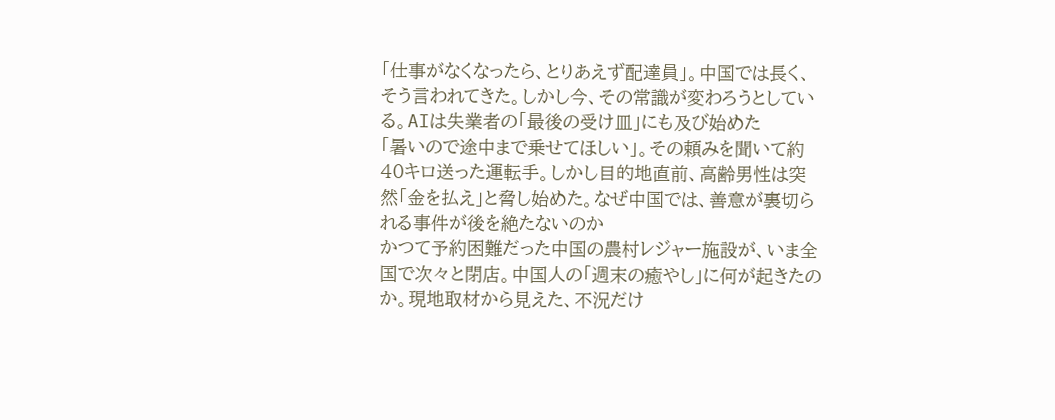「仕事がなくなったら、とりあえず配達員」。中国では長く、そう言われてきた。しかし今、その常識が変わろうとしている。AIは失業者の「最後の受け皿」にも及び始めた
「暑いので途中まで乗せてほしい」。その頼みを聞いて約40キロ送った運転手。しかし目的地直前、高齢男性は突然「金を払え」と脅し始めた。なぜ中国では、善意が裏切られる事件が後を絶たないのか
かつて予約困難だった中国の農村レジャー施設が、いま全国で次々と閉店。中国人の「週末の癒やし」に何が起きたのか。現地取材から見えた、不況だけ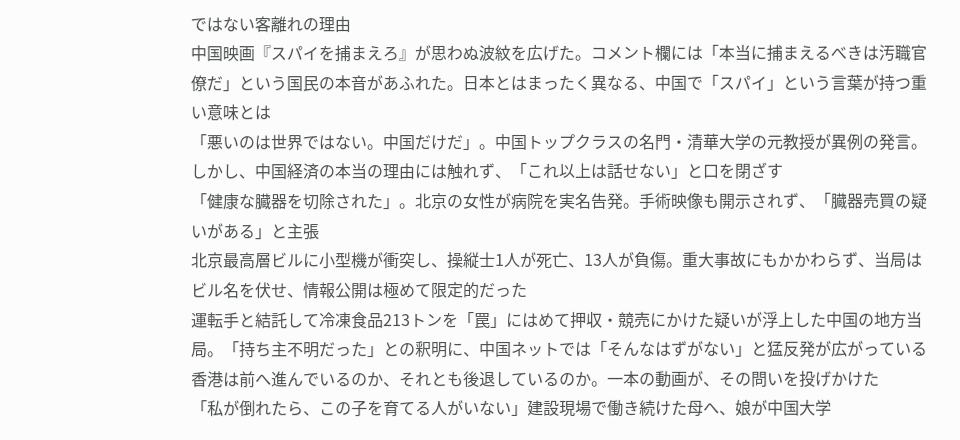ではない客離れの理由
中国映画『スパイを捕まえろ』が思わぬ波紋を広げた。コメント欄には「本当に捕まえるべきは汚職官僚だ」という国民の本音があふれた。日本とはまったく異なる、中国で「スパイ」という言葉が持つ重い意味とは
「悪いのは世界ではない。中国だけだ」。中国トップクラスの名門・清華大学の元教授が異例の発言。しかし、中国経済の本当の理由には触れず、「これ以上は話せない」と口を閉ざす
「健康な臓器を切除された」。北京の女性が病院を実名告発。手術映像も開示されず、「臓器売買の疑いがある」と主張
北京最高層ビルに小型機が衝突し、操縦士1人が死亡、13人が負傷。重大事故にもかかわらず、当局はビル名を伏せ、情報公開は極めて限定的だった
運転手と結託して冷凍食品213トンを「罠」にはめて押収・競売にかけた疑いが浮上した中国の地方当局。「持ち主不明だった」との釈明に、中国ネットでは「そんなはずがない」と猛反発が広がっている
香港は前へ進んでいるのか、それとも後退しているのか。一本の動画が、その問いを投げかけた
「私が倒れたら、この子を育てる人がいない」建設現場で働き続けた母へ、娘が中国大学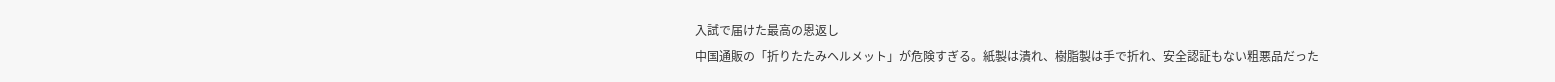入試で届けた最高の恩返し
中国通販の「折りたたみヘルメット」が危険すぎる。紙製は潰れ、樹脂製は手で折れ、安全認証もない粗悪品だった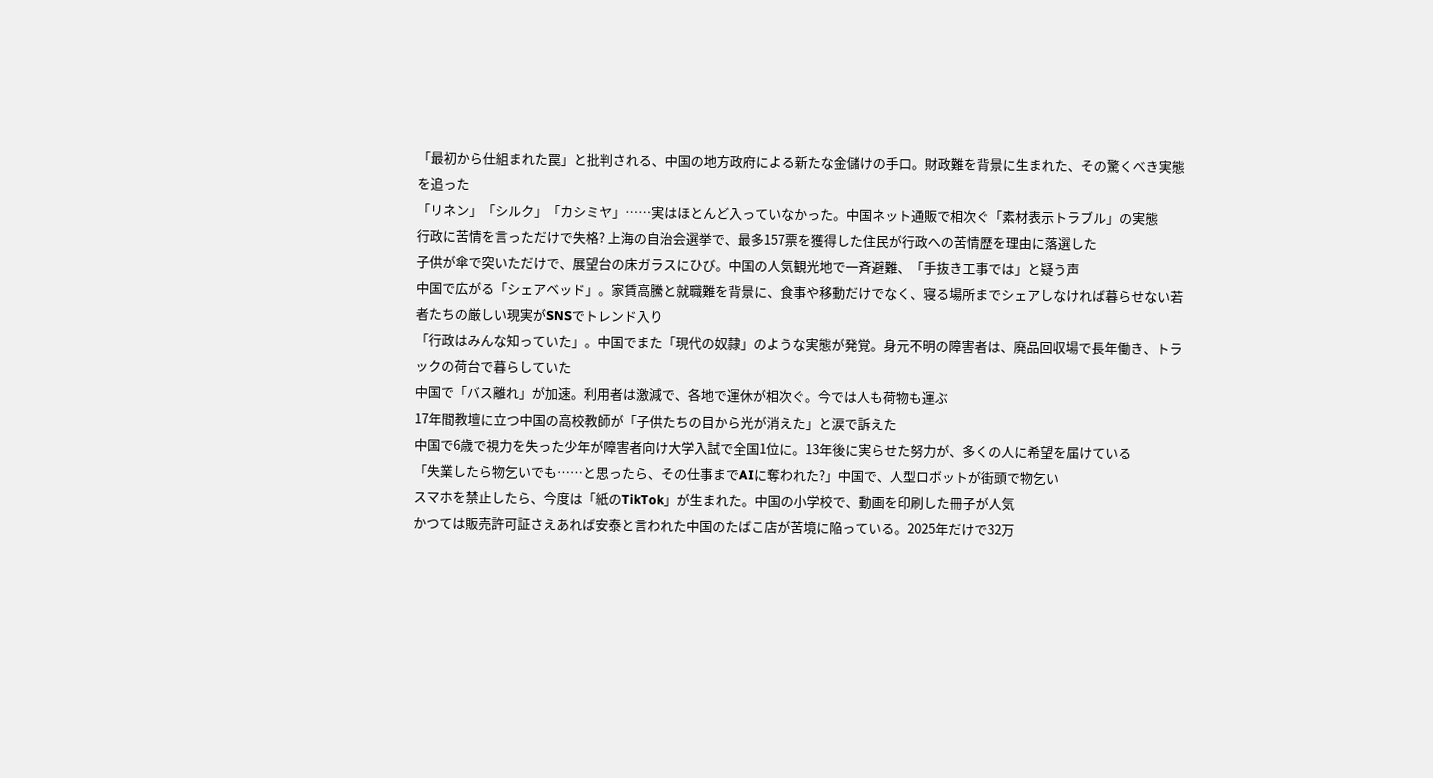「最初から仕組まれた罠」と批判される、中国の地方政府による新たな金儲けの手口。財政難を背景に生まれた、その驚くべき実態を追った
「リネン」「シルク」「カシミヤ」……実はほとんど入っていなかった。中国ネット通販で相次ぐ「素材表示トラブル」の実態
行政に苦情を言っただけで失格? 上海の自治会選挙で、最多157票を獲得した住民が行政への苦情歴を理由に落選した
子供が傘で突いただけで、展望台の床ガラスにひび。中国の人気観光地で一斉避難、「手抜き工事では」と疑う声
中国で広がる「シェアベッド」。家賃高騰と就職難を背景に、食事や移動だけでなく、寝る場所までシェアしなければ暮らせない若者たちの厳しい現実がSNSでトレンド入り
「行政はみんな知っていた」。中国でまた「現代の奴隷」のような実態が発覚。身元不明の障害者は、廃品回収場で長年働き、トラックの荷台で暮らしていた
中国で「バス離れ」が加速。利用者は激減で、各地で運休が相次ぐ。今では人も荷物も運ぶ
17年間教壇に立つ中国の高校教師が「子供たちの目から光が消えた」と涙で訴えた
中国で6歳で視力を失った少年が障害者向け大学入試で全国1位に。13年後に実らせた努力が、多くの人に希望を届けている
「失業したら物乞いでも……と思ったら、その仕事までAIに奪われた?」中国で、人型ロボットが街頭で物乞い
スマホを禁止したら、今度は「紙のTikTok」が生まれた。中国の小学校で、動画を印刷した冊子が人気
かつては販売許可証さえあれば安泰と言われた中国のたばこ店が苦境に陥っている。2025年だけで32万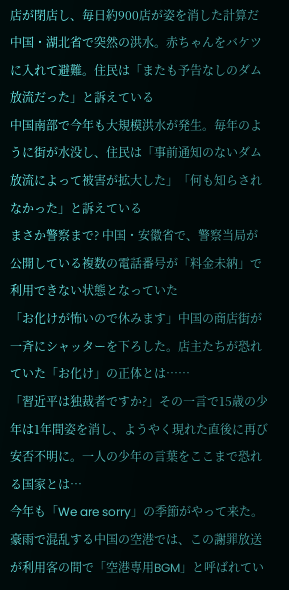店が閉店し、毎日約900店が姿を消した計算だ
中国・湖北省で突然の洪水。赤ちゃんをバケツに入れて避難。住民は「またも予告なしのダム放流だった」と訴えている
中国南部で今年も大規模洪水が発生。毎年のように街が水没し、住民は「事前通知のないダム放流によって被害が拡大した」「何も知らされなかった」と訴えている
まさか警察まで? 中国・安徽省で、警察当局が公開している複数の電話番号が「料金未納」で利用できない状態となっていた
「お化けが怖いので休みます」中国の商店街が一斉にシャッターを下ろした。店主たちが恐れていた「お化け」の正体とは……
「習近平は独裁者ですか?」その一言で15歳の少年は1年間姿を消し、ようやく現れた直後に再び安否不明に。一人の少年の言葉をここまで恐れる国家とは…
今年も「We are sorry」の季節がやって来た。豪雨で混乱する中国の空港では、この謝罪放送が利用客の間で「空港専用BGM」と呼ばれてい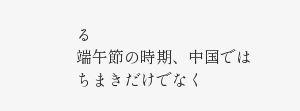る
端午節の時期、中国ではちまきだけでなく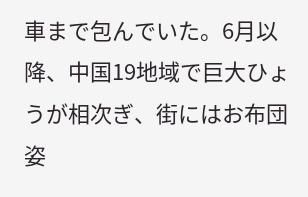車まで包んでいた。6月以降、中国19地域で巨大ひょうが相次ぎ、街にはお布団姿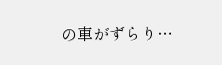の車がずらり…